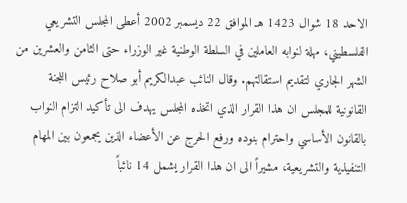الاحد 18 شوال 1423 هـ الموافق 22 ديسمبر 2002 أعطى المجلس التشريعي الفلسطيني، مهلة لنوابه العاملين في السلطة الوطنية غير الوزراء حتى الثامن والعشرين من الشهر الجاري لتقديم استقالتهم. وقال النائب عبدالكريم أبو صلاح رئيس اللجنة القانونية للمجلس ان هذا القرار الذي اتخذه المجلس يهدف الى تأكيد التزام النواب بالقانون الأساسي واحترام بنوده ورفع الحرج عن الأعضاء الذين يجمعون بين المهام التنفيذية والتشريعية، مشيراً الى ان هذا القرار يشمل 14 نائباً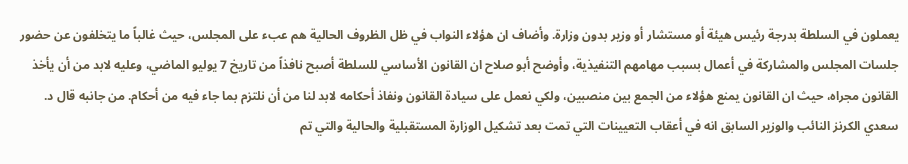يعملون في السلطة بدرجة رئيس هيئة أو مستشار أو وزير بدون وزارة. وأضاف ان هؤلاء النواب في ظل الظروف الحالية هم عبء على المجلس، حيث غالباً ما يتخلفون عن حضور جلسات المجلس والمشاركة في أعمال بسبب مهامهم التنفيذية، وأوضح أبو صلاح ان القانون الأساسي للسلطة أصبح نافذاً من تاريخ 7 يوليو الماضي، وعليه لابد من أن يأخذ القانون مجراه، حيث ان القانون يمنع هؤلاء من الجمع بين منصبين، ولكي نعمل على سيادة القانون ونفاذ أحكامه لابد لنا من أن نلتزم بما جاء فيه من أحكام. من جانبه قال د. سعدي الكرنز النائب والوزير السابق انه في أعقاب التعيينات التي تمت بعد تشكيل الوزارة المستقبلية والحالية والتي تم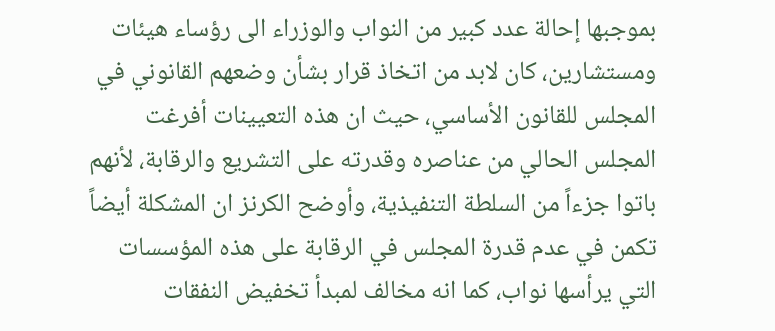بموجبها إحالة عدد كبير من النواب والوزراء الى رؤساء هيئات ومستشارين، كان لابد من اتخاذ قرار بشأن وضعهم القانوني في المجلس للقانون الأساسي، حيث ان هذه التعيينات أفرغت المجلس الحالي من عناصره وقدرته على التشريع والرقابة، لأنهم باتوا جزءاً من السلطة التنفيذية، وأوضح الكرنز ان المشكلة أيضاً تكمن في عدم قدرة المجلس في الرقابة على هذه المؤسسات التي يرأسها نواب، كما انه مخالف لمبدأ تخفيض النفقات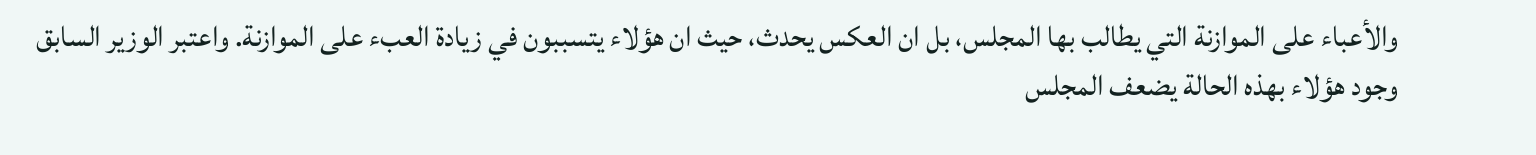والأعباء على الموازنة التي يطالب بها المجلس، بل ان العكس يحدث، حيث ان هؤلاء يتسببون في زيادة العبء على الموازنة. واعتبر الوزير السابق وجود هؤلاء بهذه الحالة يضعف المجلس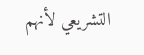التشريعي لأنهم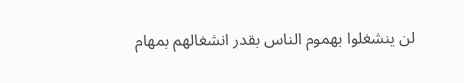لن ينشغلوا بهموم الناس بقدر انشغالهم بمهام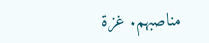مناصبهم. غزة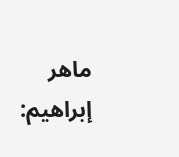ماهر إبراهيم: